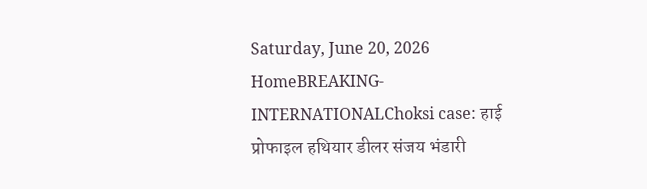Saturday, June 20, 2026
HomeBREAKING-INTERNATIONALChoksi case: हाई प्रोफाइल हथियार डीलर संजय भंडारी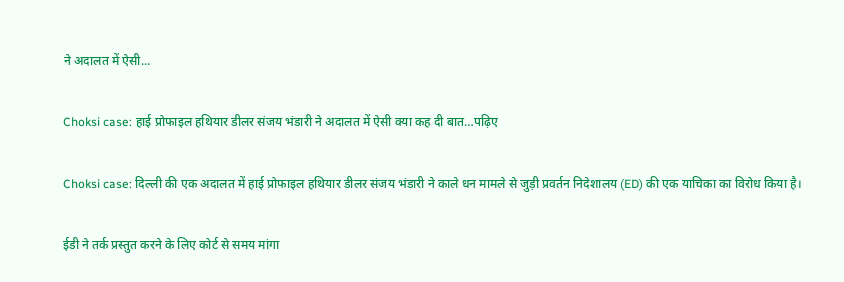ने अदालत में ऐसी...

Choksi case: हाई प्रोफाइल हथियार डीलर संजय भंडारी ने अदालत में ऐसी क्या कह दी बात…पढ़िए

Choksi case: दिल्ली की एक अदालत में हाई प्रोफाइल हथियार डीलर संजय भंडारी ने काले धन मामले से जुड़ी प्रवर्तन निदेशालय (ED) की एक याचिका का विरोध किया है।

ईडी ने तर्क प्रस्तुत करने के लिए कोर्ट से समय मांगा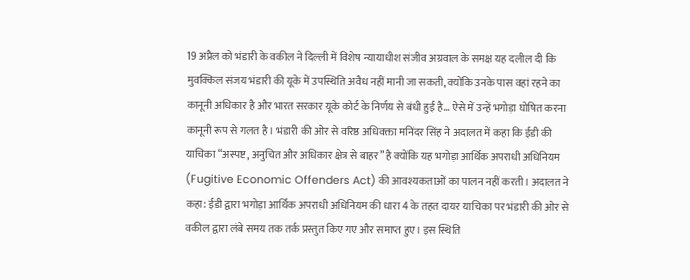19 अप्रैल को भंडारी के वकील ने दिल्ली में विशेष न्यायाधीश संजीव अग्रवाल के समक्ष यह दलील दी कि मुवक्किल संजय भंडारी की यूके में उपस्थिति अवैध नहीं मानी जा सकती, क्योंकि उनके पास वहां रहने का कानूनी अधिकार है और भारत सरकार यूके कोर्ट के निर्णय से बंधी हुई है… ऐसे में उन्हें भगोड़ा घोषित करना कानूनी रूप से गलत है। भंडारी की ओर से वरिष्ठ अधिवक्ता मनिंदर सिंह ने अदालत में कहा कि ईडी की याचिका “अस्पष्ट, अनुचित और अधिकार क्षेत्र से बाहर” है क्योंकि यह भगोड़ा आर्थिक अपराधी अधिनियम (Fugitive Economic Offenders Act) की आवश्यकताओं का पालन नहीं करती। अदालत ने कहा: ईडी द्वारा भगोड़ा आर्थिक अपराधी अधिनियम की धारा 4 के तहत दायर याचिका पर भंडारी की ओर से वकील द्वारा लंबे समय तक तर्क प्रस्तुत किए गए और समाप्त हुए। इस स्थिति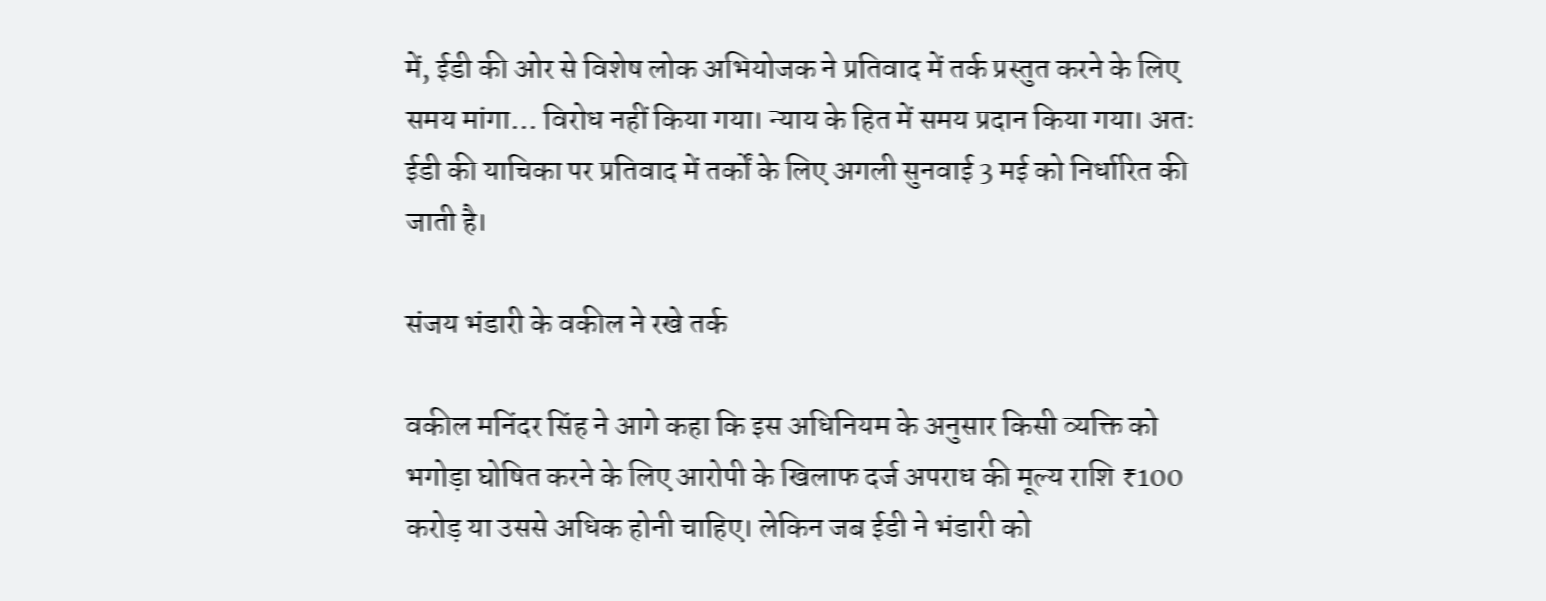में, ईडी की ओर से विशेष लोक अभियोजक ने प्रतिवाद में तर्क प्रस्तुत करने के लिए समय मांगा… विरोध नहीं किया गया। न्याय के हित में समय प्रदान किया गया। अतः ईडी की याचिका पर प्रतिवाद में तर्कों के लिए अगली सुनवाई 3 मई को निर्धारित की जाती है।

संजय भंडारी के वकील ने रखे तर्क

वकील मनिंदर सिंह ने आगे कहा कि इस अधिनियम के अनुसार किसी व्यक्ति को भगोड़ा घोषित करने के लिए आरोपी के खिलाफ दर्ज अपराध की मूल्य राशि ₹100 करोड़ या उससे अधिक होनी चाहिए। लेकिन जब ईडी ने भंडारी को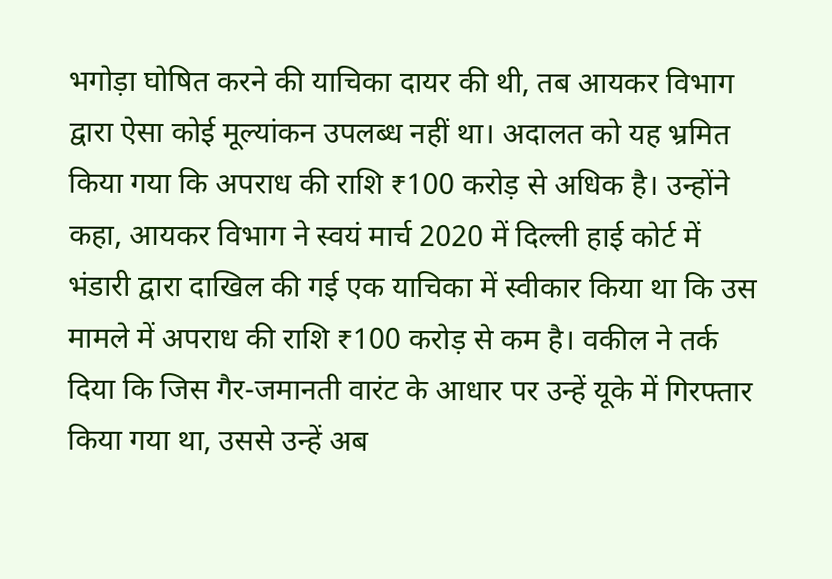भगोड़ा घोषित करने की याचिका दायर की थी, तब आयकर विभाग द्वारा ऐसा कोई मूल्यांकन उपलब्ध नहीं था। अदालत को यह भ्रमित किया गया कि अपराध की राशि ₹100 करोड़ से अधिक है। उन्होंने कहा, आयकर विभाग ने स्वयं मार्च 2020 में दिल्ली हाई कोर्ट में भंडारी द्वारा दाखिल की गई एक याचिका में स्वीकार किया था कि उस मामले में अपराध की राशि ₹100 करोड़ से कम है। वकील ने तर्क दिया कि जिस गैर-जमानती वारंट के आधार पर उन्हें यूके में गिरफ्तार किया गया था, उससे उन्हें अब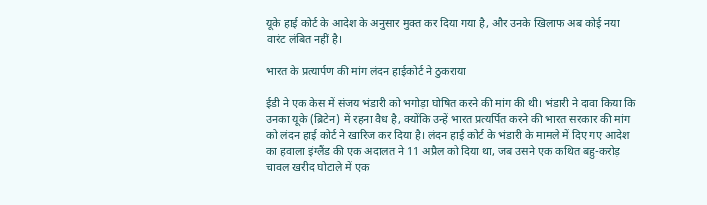यूके हाई कोर्ट के आदेश के अनुसार मुक्त कर दिया गया है, और उनके खिलाफ अब कोई नया वारंट लंबित नहीं है।

भारत के प्रत्यार्पण की मांग लंदन हाईकोर्ट ने ठुकराया

ईडी ने एक केस में संजय भंडारी को भगोड़ा घोषित करने की मांग की थी। भंडारी ने दावा किया कि उनका यूके (ब्रिटेन) में रहना वैध है, क्योंकि उन्हें भारत प्रत्यर्पित करने की भारत सरकार की मांग को लंदन हाई कोर्ट ने खारिज कर दिया है। लंदन हाई कोर्ट के भंडारी के मामले में दिए गए आदेश का हवाला इंग्लैंड की एक अदालत ने 11 अप्रैल को दिया था, जब उसने एक कथित बहु-करोड़ चावल खरीद घोटाले में एक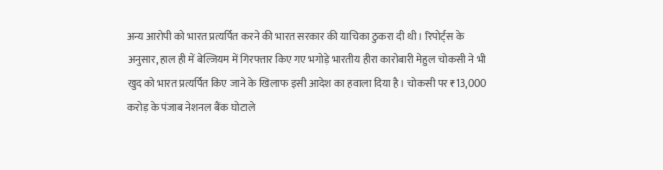अन्य आरोपी को भारत प्रत्यर्पित करने की भारत सरकार की याचिका ठुकरा दी थी। रिपोर्ट्स के अनुसार, हाल ही में बेल्जियम में गिरफ्तार किए गए भगोड़े भारतीय हीरा कारोबारी मेहुल चोकसी ने भी खुद को भारत प्रत्यर्पित किए जाने के खिलाफ इसी आदेश का हवाला दिया है। चोकसी पर ₹13,000 करोड़ के पंजाब नेशनल बैंक घोटाले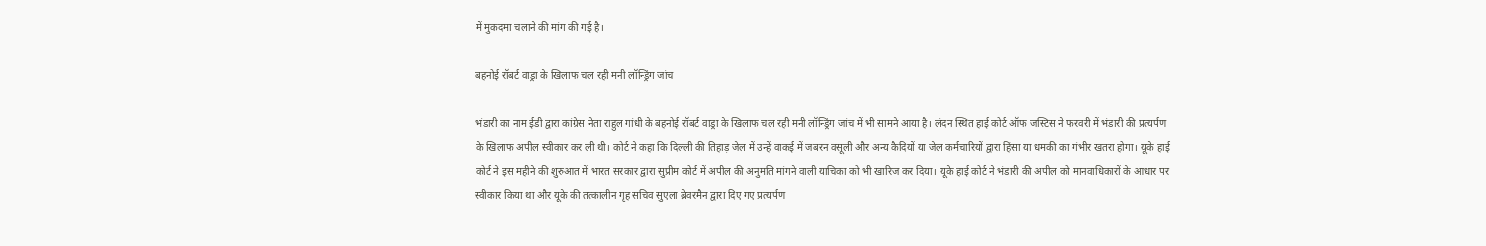में मुकदमा चलाने की मांग की गई है।

बहनोई रॉबर्ट वाड्रा के खिलाफ चल रही मनी लॉन्ड्रिंग जांच

भंडारी का नाम ईडी द्वारा कांग्रेस नेता राहुल गांधी के बहनोई रॉबर्ट वाड्रा के खिलाफ चल रही मनी लॉन्ड्रिंग जांच में भी सामने आया है। लंदन स्थित हाई कोर्ट ऑफ जस्टिस ने फरवरी में भंडारी की प्रत्यर्पण के खिलाफ अपील स्वीकार कर ली थी। कोर्ट ने कहा कि दिल्ली की तिहाड़ जेल में उन्हें वाकई में जबरन वसूली और अन्य कैदियों या जेल कर्मचारियों द्वारा हिंसा या धमकी का गंभीर खतरा होगा। यूके हाई कोर्ट ने इस महीने की शुरुआत में भारत सरकार द्वारा सुप्रीम कोर्ट में अपील की अनुमति मांगने वाली याचिका को भी खारिज कर दिया। यूके हाई कोर्ट ने भंडारी की अपील को मानवाधिकारों के आधार पर स्वीकार किया था और यूके की तत्कालीन गृह सचिव सुएला ब्रेवरमैन द्वारा दिए गए प्रत्यर्पण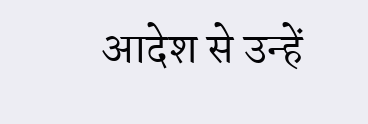आदेश से उन्हें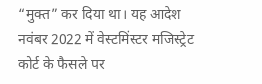“मुक्त” कर दिया था। यह आदेश नवंबर 2022 में वेस्टमिंस्टर मजिस्ट्रेट कोर्ट के फैसले पर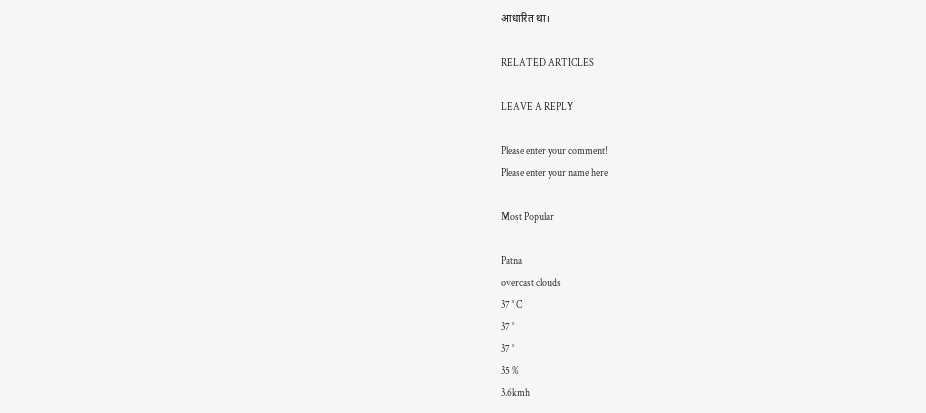आधारित था।

RELATED ARTICLES

LEAVE A REPLY

Please enter your comment!
Please enter your name here

Most Popular

Patna
overcast clouds
37 ° C
37 °
37 °
35 %
3.6kmh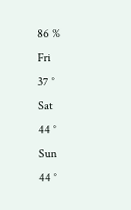86 %
Fri
37 °
Sat
44 °
Sun
44 °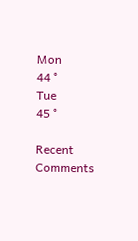Mon
44 °
Tue
45 °

Recent Comments